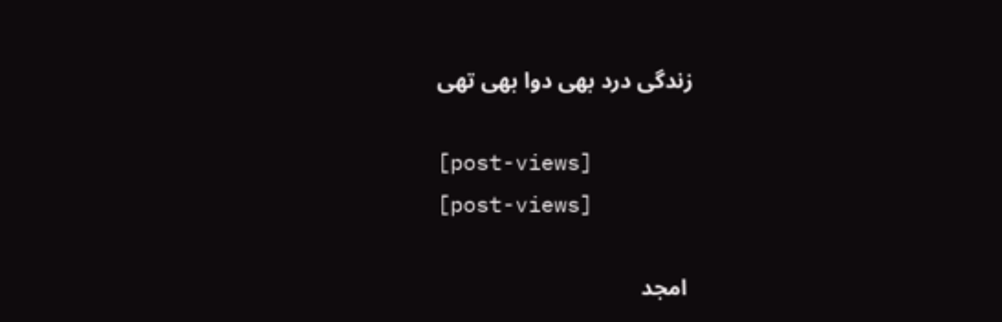زندگی درد بھی دوا بھی تھی

[post-views]
[post-views]

 امجد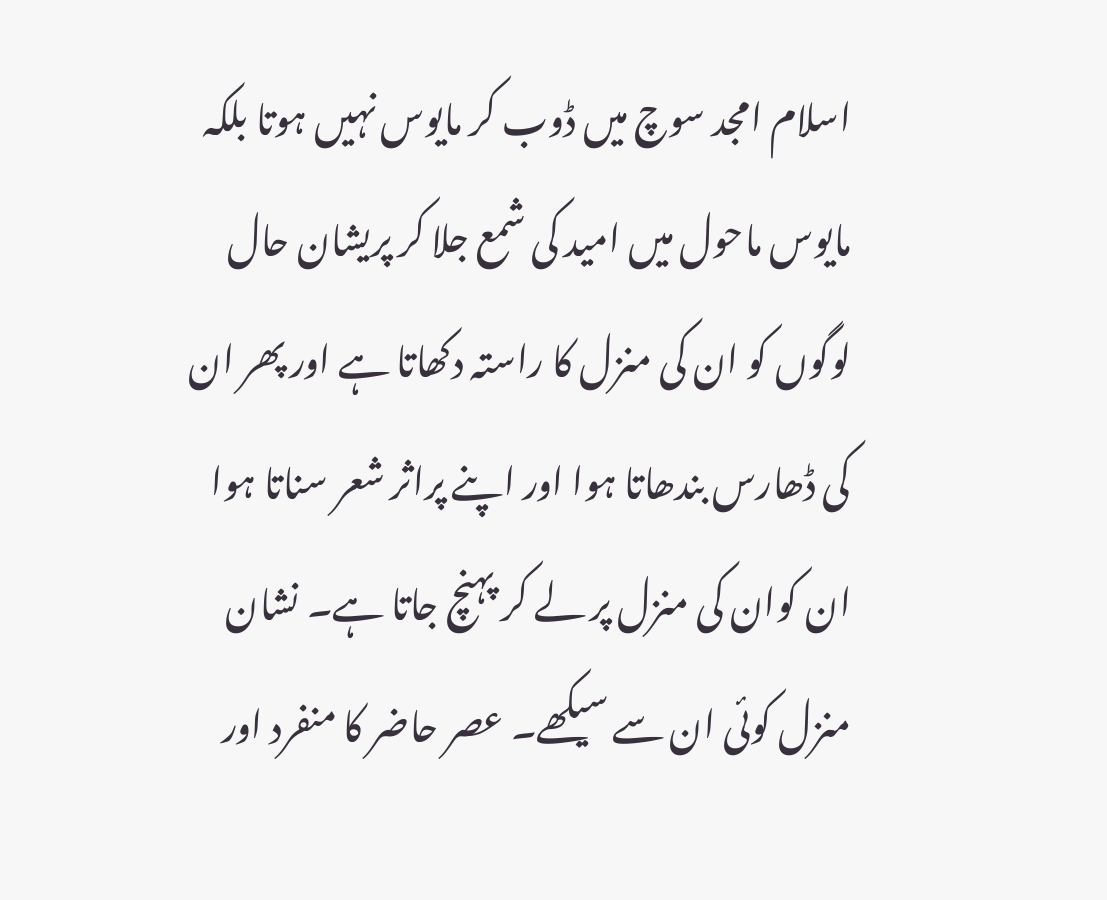اسلام امجد سوچ میں ڈوب کر مایوس نہیں ہوتا بلکہ مایوس ماحول میں امید کی شمع جلا کر پریشان حال لوگوں کو ان کی منزل کا راستہ دکھاتا ہے اور پھر ان کی ڈھارس بندھاتا ہوا اور اپنے پراثر شعر سناتا ہوا ان کوان کی منزل پر لے کر پہنچ جاتا ہے۔ نشان منزل کوئی ان سے سیکھے۔ عصر حاضر کا منفرد اور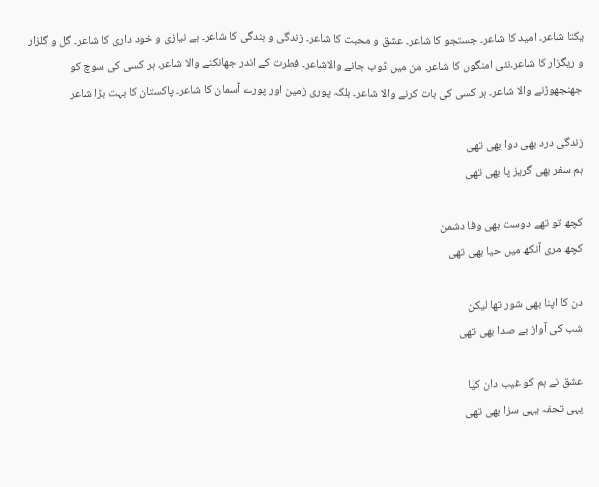یکتا شاعر۔ امید کا شاعر۔ جستجو کا شاعر۔ عشق و محبت کا شاعر۔ زندگی و بندگی کا شاعر۔ بے نیازی و خود داری کا شاعر۔ گل و گلزار و ریگزار کا شاعر۔نئی امنگوں کا شاعر۔ من میں ڈوب جانے والاشاعر۔ فطرت کے اندر جھانکنے والا شاعر۔ ہر کسی کی سوچ کو جھنجھوڑنے والا شاعر۔ ہر کسی کی بات کرنے والا شاعر۔ بلکہ پوری زمین اور پورے آسمان کا شاعر۔ پاکستان کا بہت بڑا شاعر

زندگی درد بھی دوا بھی تھی
ہم سفر بھی گریز پا بھی تھی

کچھ تو تھے دوست بھی وفا دشمن
کچھ مری آنکھ میں حیا بھی تھی

دن کا اپنا بھی شور تھا لیکن
شب کی آواز بے صدا بھی تھی

عشق نے ہم کو غیب دان کیا
یہی تحفہ یہی سزا بھی تھی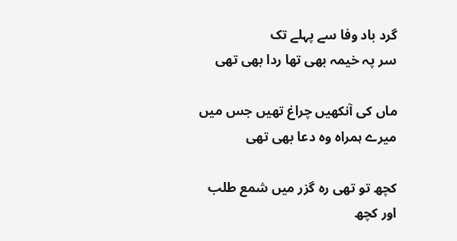گرد باد وفا سے پہلے تک
سر پہ خیمہ بھی تھا ردا بھی تھی

ماں کی آنکھیں چراغ تھیں جس میں
میرے ہمراہ وہ دعا بھی تھی

کچھ تو تھی رہ گزر میں شمع طلب
اور کچھ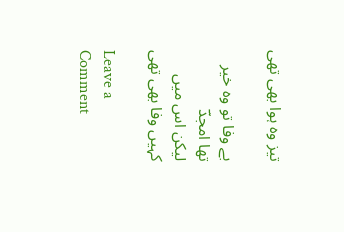تیز وہ ہوا بھی تھی

بے وفا تو وہ خیر تھا امجدؔ
لیکن اس میں کہیں وفا بھی تھی

Leave a Comment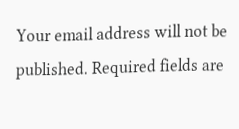Your email address will not be published. Required fields are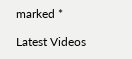marked *

Latest Videos